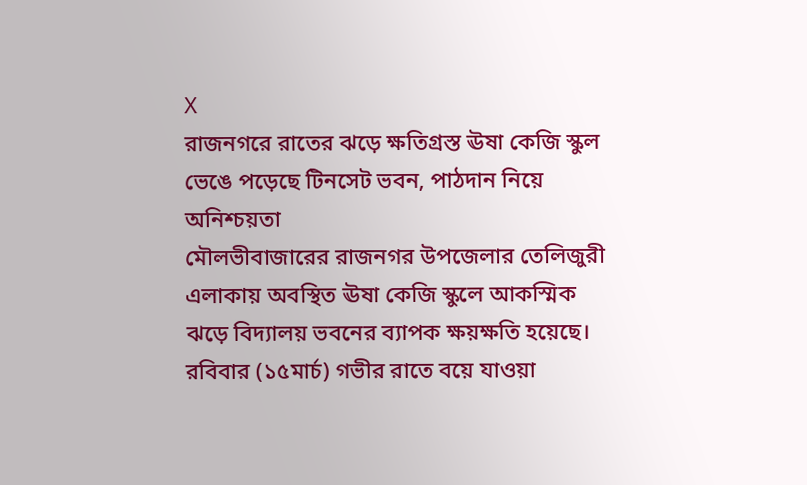X
রাজনগরে রাতের ঝড়ে ক্ষতিগ্রস্ত ঊষা কেজি স্কুল ভেঙে পড়েছে টিনসেট ভবন, পাঠদান নিয়ে অনিশ্চয়তা
মৌলভীবাজারের রাজনগর উপজেলার তেলিজুরী এলাকায় অবস্থিত ঊষা কেজি স্কুলে আকস্মিক ঝড়ে বিদ্যালয় ভবনের ব্যাপক ক্ষয়ক্ষতি হয়েছে।
রবিবার (১৫মার্চ) গভীর রাতে বয়ে যাওয়া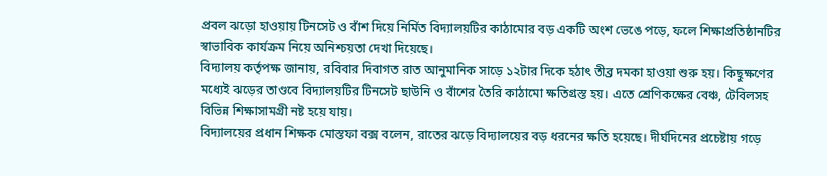প্রবল ঝড়ো হাওয়ায় টিনসেট ও বাঁশ দিয়ে নির্মিত বিদ্যালয়টির কাঠামোর বড় একটি অংশ ভেঙে পড়ে, ফলে শিক্ষাপ্রতিষ্ঠানটির স্বাভাবিক কার্যক্রম নিয়ে অনিশ্চয়তা দেখা দিয়েছে।
বিদ্যালয় কর্তৃপক্ষ জানায়, রবিবার দিবাগত রাত আনুমানিক সাড়ে ১২টার দিকে হঠাৎ তীব্র দমকা হাওয়া শুরু হয়। কিছুক্ষণের মধ্যেই ঝড়ের তাণ্ডবে বিদ্যালয়টির টিনসেট ছাউনি ও বাঁশের তৈরি কাঠামো ক্ষতিগ্রস্ত হয়। এতে শ্রেণিকক্ষের বেঞ্চ, টেবিলসহ বিভিন্ন শিক্ষাসামগ্রী নষ্ট হয়ে যায়।
বিদ্যালয়ের প্রধান শিক্ষক মোস্তফা বক্স বলেন, রাতের ঝড়ে বিদ্যালয়ের বড় ধরনের ক্ষতি হয়েছে। দীর্ঘদিনের প্রচেষ্টায় গড়ে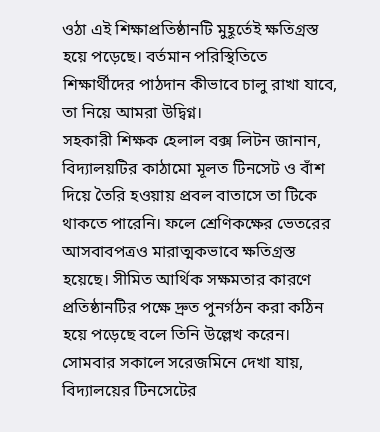ওঠা এই শিক্ষাপ্রতিষ্ঠানটি মুহূর্তেই ক্ষতিগ্রস্ত হয়ে পড়েছে। বর্তমান পরিস্থিতিতে শিক্ষার্থীদের পাঠদান কীভাবে চালু রাখা যাবে, তা নিয়ে আমরা উদ্বিগ্ন।
সহকারী শিক্ষক হেলাল বক্স লিটন জানান, বিদ্যালয়টির কাঠামো মূলত টিনসেট ও বাঁশ দিয়ে তৈরি হওয়ায় প্রবল বাতাসে তা টিকে থাকতে পারেনি। ফলে শ্রেণিকক্ষের ভেতরের আসবাবপত্রও মারাত্মকভাবে ক্ষতিগ্রস্ত হয়েছে। সীমিত আর্থিক সক্ষমতার কারণে প্রতিষ্ঠানটির পক্ষে দ্রুত পুনর্গঠন করা কঠিন হয়ে পড়েছে বলে তিনি উল্লেখ করেন।
সোমবার সকালে সরেজমিনে দেখা যায়, বিদ্যালয়ের টিনসেটের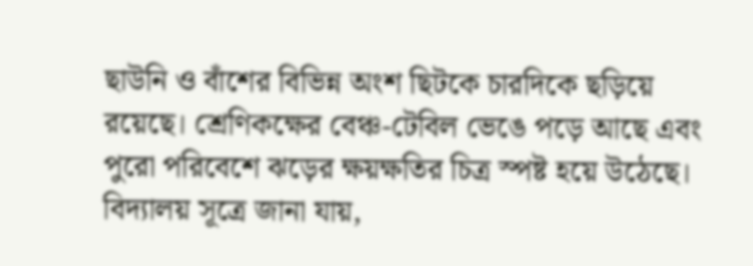ছাউনি ও বাঁশের বিভিন্ন অংশ ছিটকে চারদিকে ছড়িয়ে রয়েছে। শ্রেণিকক্ষের বেঞ্চ-টেবিল ভেঙে পড়ে আছে এবং পুরো পরিবেশে ঝড়ের ক্ষয়ক্ষতির চিত্র স্পষ্ট হয়ে উঠেছে।
বিদ্যালয় সূত্রে জানা যায়,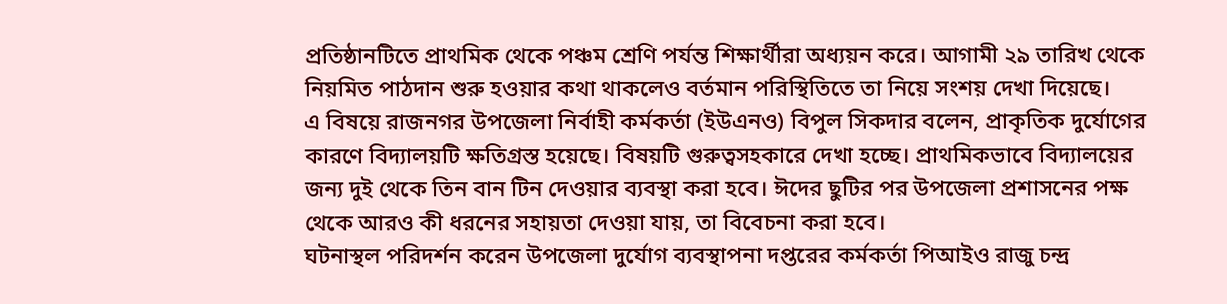প্রতিষ্ঠানটিতে প্রাথমিক থেকে পঞ্চম শ্রেণি পর্যন্ত শিক্ষার্থীরা অধ্যয়ন করে। আগামী ২৯ তারিখ থেকে নিয়মিত পাঠদান শুরু হওয়ার কথা থাকলেও বর্তমান পরিস্থিতিতে তা নিয়ে সংশয় দেখা দিয়েছে।
এ বিষয়ে রাজনগর উপজেলা নির্বাহী কর্মকর্তা (ইউএনও) বিপুল সিকদার বলেন, প্রাকৃতিক দুর্যোগের কারণে বিদ্যালয়টি ক্ষতিগ্রস্ত হয়েছে। বিষয়টি গুরুত্বসহকারে দেখা হচ্ছে। প্রাথমিকভাবে বিদ্যালয়ের জন্য দুই থেকে তিন বান টিন দেওয়ার ব্যবস্থা করা হবে। ঈদের ছুটির পর উপজেলা প্রশাসনের পক্ষ থেকে আরও কী ধরনের সহায়তা দেওয়া যায়, তা বিবেচনা করা হবে।
ঘটনাস্থল পরিদর্শন করেন উপজেলা দুর্যোগ ব্যবস্থাপনা দপ্তরের কর্মকর্তা পিআইও রাজু চন্দ্র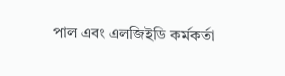পাল এবং এলজিইডি কর্মকর্তা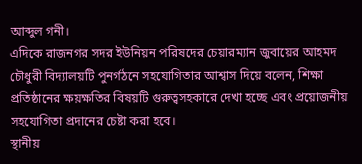আব্দুল গনী।
এদিকে রাজনগর সদর ইউনিয়ন পরিষদের চেয়ারম্যান জুবায়ের আহমদ চৌধুরী বিদ্যালয়টি পুনর্গঠনে সহযোগিতার আশ্বাস দিয়ে বলেন, শিক্ষা প্রতিষ্ঠানের ক্ষয়ক্ষতির বিষয়টি গুরুত্বসহকারে দেখা হচ্ছে এবং প্রয়োজনীয় সহযোগিতা প্রদানের চেষ্টা করা হবে।
স্থানীয়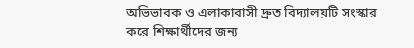অভিভাবক ও এলাকাবাসী দ্রুত বিদ্যালয়টি সংস্কার করে শিক্ষার্থীদের জন্য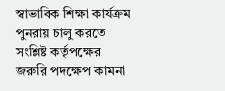স্বাভাবিক শিক্ষা কার্যক্রম পুনরায় চালু করতে সংশ্লিষ্ট কর্তৃপক্ষের জরুরি পদক্ষেপ কামনা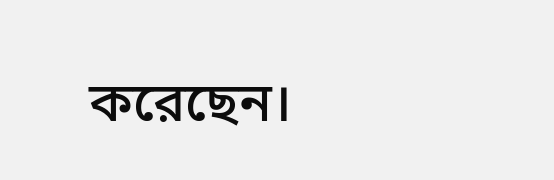করেছেন।